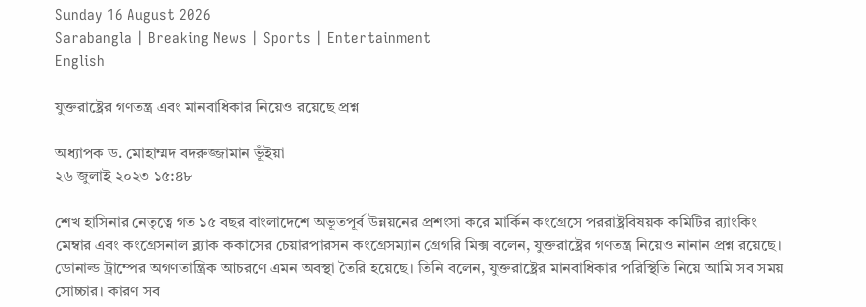Sunday 16 August 2026
Sarabangla | Breaking News | Sports | Entertainment
English

যুক্তরাষ্ট্রের গণতন্ত্র এবং মানবাধিকার নিয়েও রয়েছে প্রশ্ন

অধ্যাপক ড. মোহাম্মদ বদরুজ্জামান ভূঁইয়া
২৬ জুলাই ২০২৩ ১৫:৪৮

শেখ হাসিনার নেতৃত্বে গত ১৫ বছর বাংলাদেশে অভূতপূর্ব উন্নয়নের প্রশংসা করে মার্কিন কংগ্রেসে পররাষ্ট্রবিষয়ক কমিটির র‌্যাংকিং মেম্বার এবং কংগ্রেসনাল ব্ল্যাক ককাসের চেয়ারপারসন কংগ্রেসম্যান গ্রেগরি মিক্স বলেন, যুক্তরাষ্ট্রের গণতন্ত্র নিয়েও নানান প্রশ্ন রয়েছে। ডোনাল্ড ট্রাম্পের অগণতান্ত্রিক আচরণে এমন অবস্থা তৈরি হয়েছে। তিনি বলেন, যুক্তরাষ্ট্রের মানবাধিকার পরিস্থিতি নিয়ে আমি সব সময় সোচ্চার। কারণ সব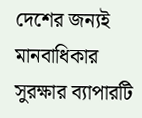দেশের জন্যই মানবাধিকার সুরক্ষার ব্যাপারটি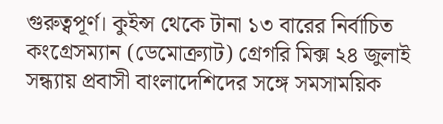গুরুত্বপূর্ণ। কুইন্স থেকে টানা ১৩ বারের নির্বাচিত কংগ্রেসম্যান (ডেমোক্র্যাট) গ্রেগরি মিক্স ২৪ জুলাই সন্ধ্যায় প্রবাসী বাংলাদেশিদের সঙ্গে সমসাময়িক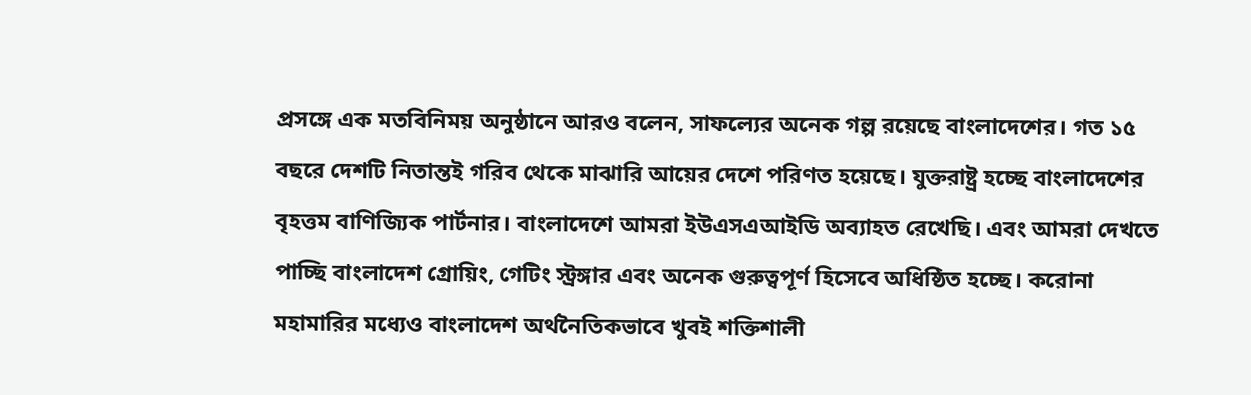প্রসঙ্গে এক মতবিনিময় অনুষ্ঠানে আরও বলেন, সাফল্যের অনেক গল্প রয়েছে বাংলাদেশের। গত ১৫ বছরে দেশটি নিতান্তই গরিব থেকে মাঝারি আয়ের দেশে পরিণত হয়েছে। যুক্তরাষ্ট্র হচ্ছে বাংলাদেশের বৃহত্তম বাণিজ্যিক পার্টনার। বাংলাদেশে আমরা ইউএসএআইডি অব্যাহত রেখেছি। এবং আমরা দেখতে পাচ্ছি বাংলাদেশ গ্রোয়িং, গেটিং স্ট্রঙ্গার এবং অনেক গুরুত্বপূর্ণ হিসেবে অধিষ্ঠিত হচ্ছে। করোনা মহামারির মধ্যেও বাংলাদেশ অর্থনৈতিকভাবে খুবই শক্তিশালী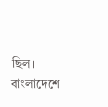ছিল। বাংলাদেশে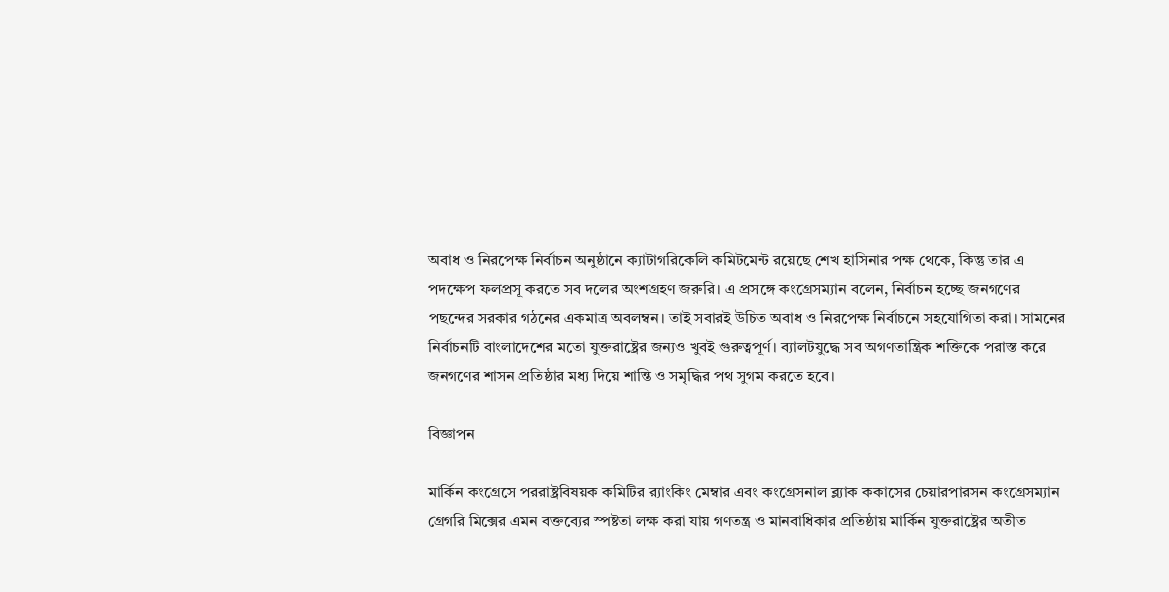অবাধ ও নিরপেক্ষ নির্বাচন অনুষ্ঠানে ক্যাটাগরিকেলি কমিটমেন্ট রয়েছে শেখ হাসিনার পক্ষ থেকে, কিন্তু তার এ পদক্ষেপ ফলপ্রসূ করতে সব দলের অংশগ্রহণ জরুরি। এ প্রসঙ্গে কংগ্রেসম্যান বলেন, নির্বাচন হচ্ছে জনগণের পছন্দের সরকার গঠনের একমাত্র অবলম্বন। তাই সবারই উচিত অবাধ ও নিরপেক্ষ নির্বাচনে সহযোগিতা করা। সামনের নির্বাচনটি বাংলাদেশের মতো যুক্তরাষ্ট্রের জন্যও খুবই গুরুত্বপূর্ণ। ব্যালটযুদ্ধে সব অগণতান্ত্রিক শক্তিকে পরাস্ত করে জনগণের শাসন প্রতিষ্ঠার মধ্য দিয়ে শান্তি ও সমৃদ্ধির পথ সুগম করতে হবে।

বিজ্ঞাপন

মার্কিন কংগ্রেসে পররাষ্ট্রবিষয়ক কমিটির র‌্যাংকিং মেম্বার এবং কংগ্রেসনাল ব্ল্যাক ককাসের চেয়ারপারসন কংগ্রেসম্যান গ্রেগরি মিক্সের এমন বক্তব্যের স্পষ্টতা লক্ষ করা যায় গণতন্ত্র ও মানবাধিকার প্রতিষ্ঠায় মার্কিন যুক্তরাষ্ট্রের অতীত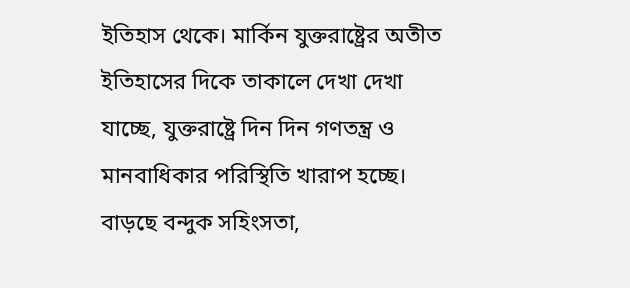ইতিহাস থেকে। মার্কিন যুক্তরাষ্ট্রের অতীত ইতিহাসের দিকে তাকালে দেখা দেখা যাচ্ছে, যুক্তরাষ্ট্রে দিন দিন গণতন্ত্র ও মানবাধিকার পরিস্থিতি খারাপ হচ্ছে। বাড়ছে বন্দুক সহিংসতা,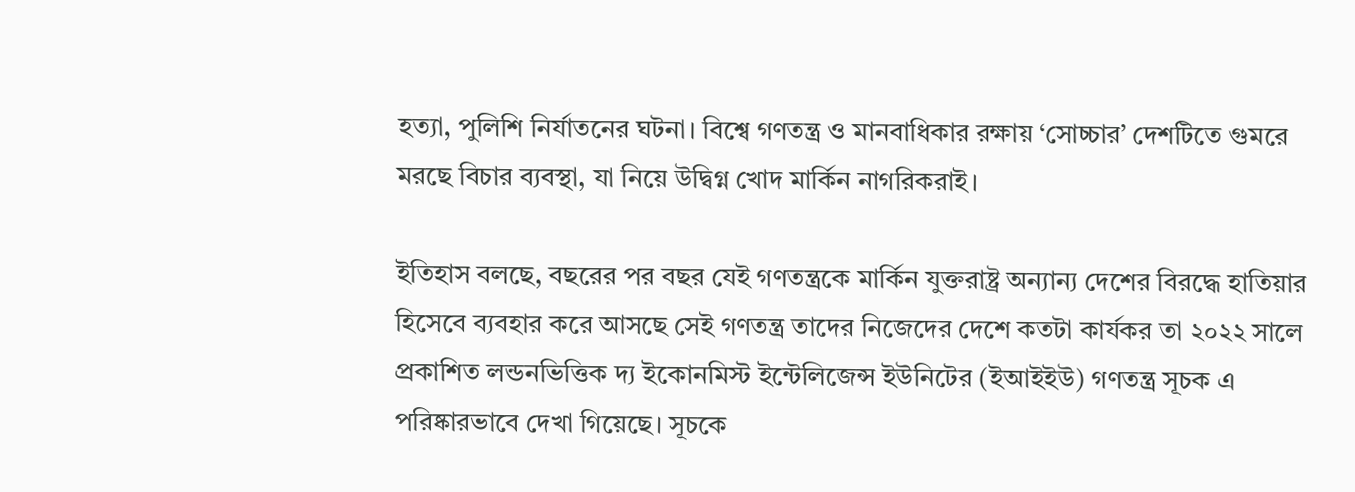হত্যা, পুলিশি নির্যাতনের ঘটনা। বিশ্বে গণতন্ত্র ও মানবাধিকার রক্ষায় ‘সোচ্চার’ দেশটিতে গুমরে মরছে বিচার ব্যবস্থা, যা নিয়ে উদ্বিগ্ন খোদ মার্কিন নাগরিকরাই।

ইতিহাস বলছে, বছরের পর বছর যেই গণতন্ত্রকে মার্কিন যুক্তরাষ্ট্র অন্যান্য দেশের বিরদ্ধে হাতিয়ার হিসেবে ব্যবহার করে আসছে সেই গণতন্ত্র তাদের নিজেদের দেশে কতটা কার্যকর তা ২০২২ সালে প্রকাশিত লন্ডনভিত্তিক দ্য ইকোনমিস্ট ইন্টেলিজেন্স ইউনিটের (ইআইইউ) গণতন্ত্র সূচক এ পরিষ্কারভাবে দেখা গিয়েছে। সূচকে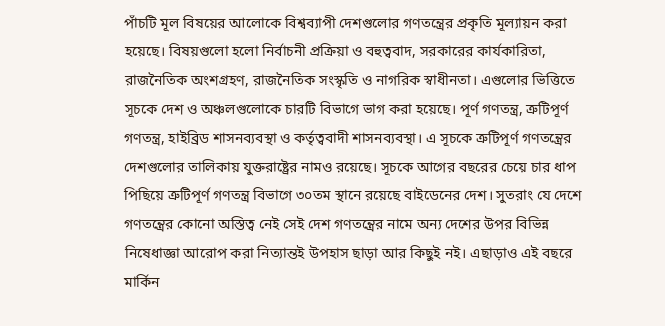পাঁচটি মূল বিষয়ের আলোকে বিশ্বব্যাপী দেশগুলোর গণতন্ত্রের প্রকৃতি মূল্যায়ন করা হয়েছে। বিষয়গুলো হলো নির্বাচনী প্রক্রিয়া ও বহুত্ববাদ, সরকারের কার্যকারিতা, রাজনৈতিক অংশগ্রহণ, রাজনৈতিক সংস্কৃতি ও নাগরিক স্বাধীনতা। এগুলোর ভিত্তিতে সূচকে দেশ ও অঞ্চলগুলোকে চারটি বিভাগে ভাগ করা হয়েছে। পূর্ণ গণতন্ত্র, ত্রুটিপূর্ণ গণতন্ত্র, হাইব্রিড শাসনব্যবস্থা ও কর্তৃত্ববাদী শাসনব্যবস্থা। এ সূচকে ত্রুটিপূর্ণ গণতন্ত্রের দেশগুলোর তালিকায় যুক্তরাষ্ট্রের নামও রয়েছে। সূচকে আগের বছরের চেয়ে চার ধাপ পিছিয়ে ত্রুটিপূর্ণ গণতন্ত্র বিভাগে ৩০তম স্থানে রয়েছে বাইডেনের দেশ। সুতরাং যে দেশে গণতন্ত্রের কোনো অস্তিত্ব নেই সেই দেশ গণতন্ত্রের নামে অন্য দেশের উপর বিভিন্ন নিষেধাজ্ঞা আরোপ করা নিত্যান্তই উপহাস ছাড়া আর কিছুই নই। এছাড়াও এই বছরে মার্কিন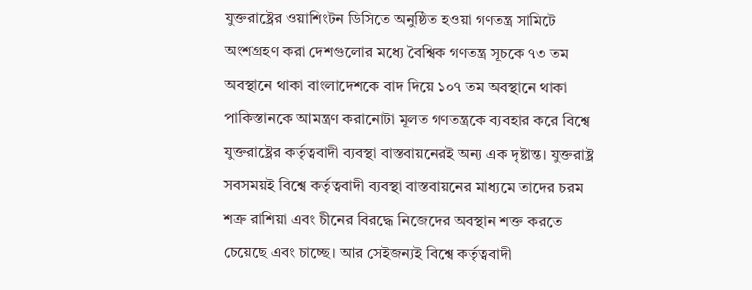যুক্তরাষ্ট্রের ওয়াশিংটন ডিসিতে অনুষ্ঠিত হওয়া গণতন্ত্র সামিটে অংশগ্রহণ করা দেশগুলোর মধ্যে বৈশ্বিক গণতন্ত্র সূচকে ৭৩ তম অবস্থানে থাকা বাংলাদেশকে বাদ দিয়ে ১০৭ তম অবস্থানে থাকা পাকিস্তানকে আমন্ত্রণ করানোটা মূলত গণতন্ত্রকে ব্যবহার করে বিশ্বে যুক্তরাষ্ট্রের কর্তৃত্ববাদী ব্যবস্থা বাস্তবায়নেরই অন্য এক দৃষ্টান্ত। যুক্তরাষ্ট্র সবসময়ই বিশ্বে কর্তৃত্ববাদী ব্যবস্থা বাস্তবায়নের মাধ্যমে তাদের চরম শত্রু রাশিয়া এবং চীনের বিরদ্ধে নিজেদের অবস্থান শক্ত করতে চেয়েছে এবং চাচ্ছে। আর সেইজন্যই বিশ্বে কর্তৃত্ববাদী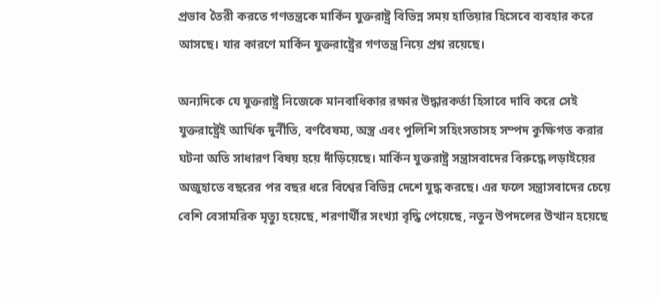প্রভাব তৈরী করতে গণতন্ত্রকে মার্কিন যুক্তরাষ্ট্র বিভিন্ন সময় হাতিয়ার হিসেবে ব্যবহার করে আসছে। যার কারণে মার্কিন যুক্তরাষ্ট্রের গণতন্ত্র নিয়ে প্রশ্ন রয়েছে।

অন্যদিকে যে যুক্তরাষ্ট্র নিজেকে মানবাধিকার রক্ষার উদ্ধারকর্তা হিসাবে দাবি করে সেই যুক্তরাষ্ট্রেই আর্থিক দুর্নীতি, বর্ণবৈষম্য, অস্ত্র এবং পুলিশি সহিংসতাসহ সম্পদ কুক্ষিগত করার ঘটনা অতি সাধারণ বিষয় হয়ে দাঁড়িয়েছে। মার্কিন যুক্তরাষ্ট্র সন্ত্রাসবাদের বিরুদ্ধে লড়াইয়ের অজুহাতে বছরের পর বছর ধরে বিশ্বের বিভিন্ন দেশে যুদ্ধ করছে। এর ফলে সন্ত্রাসবাদের চেয়ে বেশি বেসামরিক মৃত্যু হয়েছে, শরণার্থীর সংখ্যা বৃদ্ধি পেয়েছে, নতুন উপদলের উত্থান হয়েছে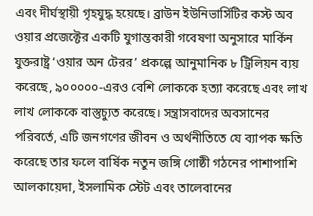এবং দীর্ঘস্থায়ী গৃহযুদ্ধ হয়েছে। ব্রাউন ইউনিভার্সিটির কস্ট অব ওয়ার প্রজেক্টের একটি যুগান্তকারী গবেষণা অনুসারে মার্কিন যুক্তরাষ্ট্র ‘ওয়ার অন টেরর’ প্রকল্পে আনুমানিক ৮ ট্রিলিয়ন ব্যয় করেছে, ৯০০০০০-এরও বেশি লোককে হত্যা করেছে এবং লাখ লাখ লোককে বাস্তুচ্যুত করেছে। সন্ত্রাসবাদের অবসানের পরিবর্তে, এটি জনগণের জীবন ও অর্থনীতিতে যে ব্যাপক ক্ষতি করেছে তার ফলে বার্ষিক নতুন জঙ্গি গোষ্ঠী গঠনের পাশাপাশি আলকায়েদা, ইসলামিক স্টেট এবং তালেবানের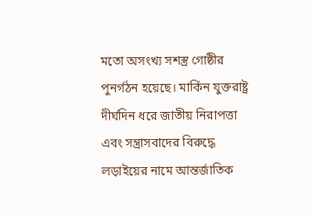মতো অসংখ্য সশস্ত্র গোষ্ঠীর পুনর্গঠন হয়েছে। মার্কিন যুক্তরাষ্ট্র দীর্ঘদিন ধরে জাতীয় নিরাপত্তা এবং সন্ত্রাসবাদের বিরুদ্ধে লড়াইয়ের নামে আন্তর্জাতিক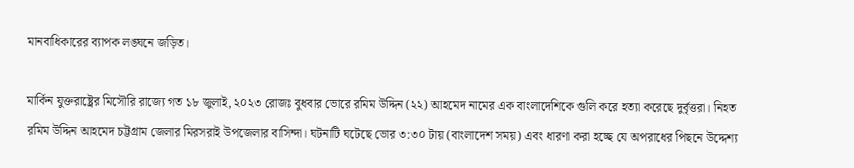মানবাধিকারের ব্যাপক লঙ্ঘনে জড়িত।

মার্কিন যুক্তরাষ্ট্রের মিসৌরি রাজ্যে গত ১৮ জুলাই, ২০২৩ রোজঃ বুধবার ভোরে রমিম উদ্দিন (২২) আহমেদ নামের এক বাংলাদেশিকে গুলি করে হত্যা করেছে দুর্বৃত্তরা। নিহত রমিম উদ্দিন আহমেদ চট্টগ্রাম জেলার মিরসরাই উপজেলার বাসিন্দা। ঘটনাটি ঘটেছে ভোর ৩:৩০ টায় (বাংলাদেশ সময়) এবং ধারণা করা হচ্ছে যে অপরাধের পিছনে উদ্দেশ্য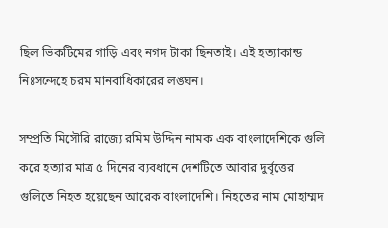ছিল ভিকটিমের গাড়ি এবং নগদ টাকা ছিনতাই। এই হত্যাকান্ড নিঃসন্দেহে চরম মানবাধিকারের লঙ্ঘন।

সম্প্রতি মিসৌরি রাজ্যে রমিম উদ্দিন নামক এক বাংলাদেশিকে গুলি করে হত্যার মাত্র ৫ দিনের ব্যবধানে দেশটিতে আবার দুর্বৃত্তের গুলিতে নিহত হয়েছেন আরেক বাংলাদেশি। নিহতের নাম মোহাম্মদ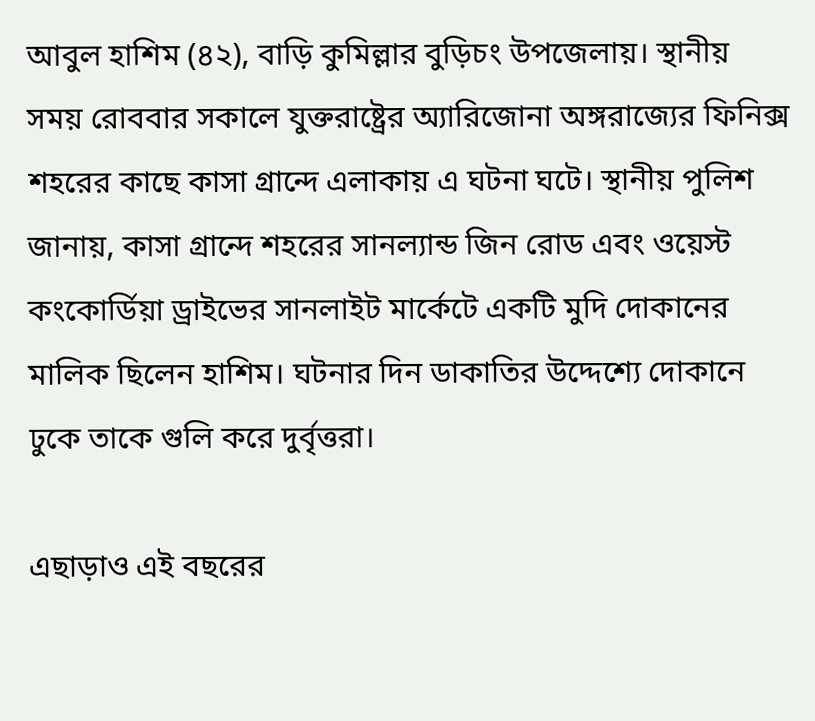আবুল হাশিম (৪২), বাড়ি কুমিল্লার বুড়িচং উপজেলায়। স্থানীয় সময় রোববার সকালে যুক্তরাষ্ট্রের অ্যারিজোনা অঙ্গরাজ্যের ফিনিক্স শহরের কাছে কাসা গ্রান্দে এলাকায় এ ঘটনা ঘটে। স্থানীয় পুলিশ জানায়, কাসা গ্রান্দে শহরের সানল্যান্ড জিন রোড এবং ওয়েস্ট কংকোর্ডিয়া ড্রাইভের সানলাইট মার্কেটে একটি মুদি দোকানের মালিক ছিলেন হাশিম। ঘটনার দিন ডাকাতির উদ্দেশ্যে দোকানে ঢুকে তাকে গুলি করে দুর্বৃত্তরা।

এছাড়াও এই বছরের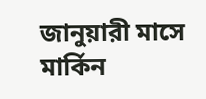জানুয়ারী মাসে মার্কিন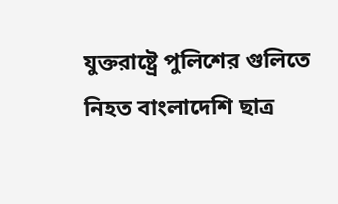যুক্তরাষ্ট্রে পুলিশের গুলিতে নিহত বাংলাদেশি ছাত্র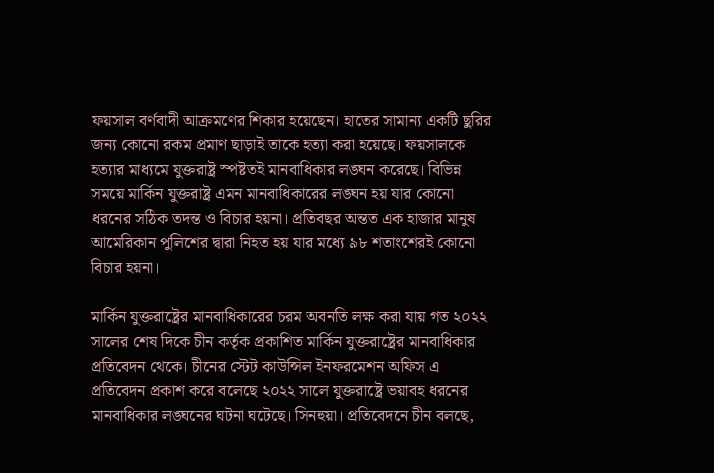ফয়সাল বর্ণবাদী আক্রমণের শিকার হয়েছেন। হাতের সামান্য একটি ছুরির জন্য কোনো রকম প্রমাণ ছাড়াই তাকে হত্যা করা হয়েছে। ফয়সালকে হত্যার মাধ্যমে যুক্তরাষ্ট্র স্পষ্টত‌ই মানবাধিকার লঙ্ঘন করেছে। বিভিন্ন সময়ে মার্কিন যুক্তরাষ্ট্র এমন মানবাধিকারের লঙ্ঘন হয় যার কোনো ধরনের সঠিক তদন্ত ও বিচার হয়না। প্রতিবছর অন্তত এক হাজার মানুষ আমেরিকান পুলিশের দ্বারা নিহত হয় যার মধ্যে ৯৮ শতাংশের‌ই কোনো বিচার হয়না।

মার্কিন যুক্তরাষ্ট্রের মানবাধিকারের চরম অবনতি লক্ষ করা যায় গত ২০২২ সালের শেষ দিকে চীন কর্তৃক প্রকাশিত মার্কিন যুক্তরাষ্ট্রের মানবাধিকার প্রতিবেদন থেকে। চীনের স্টেট কাউন্সিল ইনফরমেশন অফিস এ প্রতিবেদন প্রকাশ করে বলেছে ২০২২ সালে যুক্তরাষ্ট্রে ভয়াবহ ধরনের মানবাধিকার লঙ্ঘনের ঘটনা ঘটেছে। সিনহুয়া। প্রতিবেদনে চীন বলছে,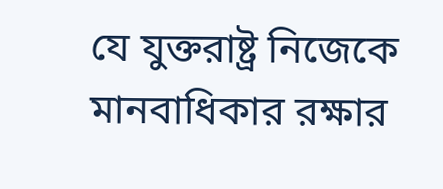যে যুক্তরাষ্ট্র নিজেকে মানবাধিকার রক্ষার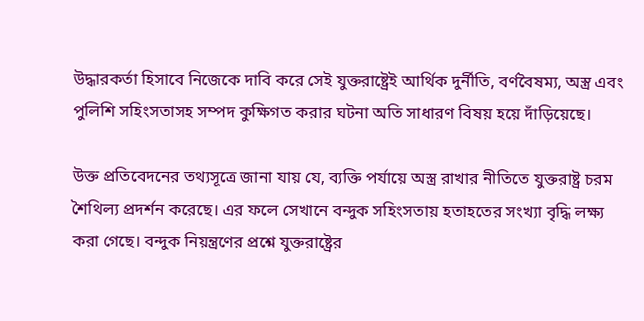উদ্ধারকর্তা হিসাবে নিজেকে দাবি করে সেই যুক্তরাষ্ট্রেই আর্থিক দুর্নীতি, বর্ণবৈষম্য, অস্ত্র এবং পুলিশি সহিংসতাসহ সম্পদ কুক্ষিগত করার ঘটনা অতি সাধারণ বিষয় হয়ে দাঁড়িয়েছে।

উক্ত প্রতিবেদনের তথ্যসূত্রে জানা যায় যে, ব্যক্তি পর্যায়ে অস্ত্র রাখার নীতিতে যুক্তরাষ্ট্র চরম শৈথিল্য প্রদর্শন করেছে। এর ফলে সেখানে বন্দুক সহিংসতায় হতাহতের সংখ্যা বৃদ্ধি লক্ষ্য করা গেছে। বন্দুক নিয়ন্ত্রণের প্রশ্নে যুক্তরাষ্ট্রের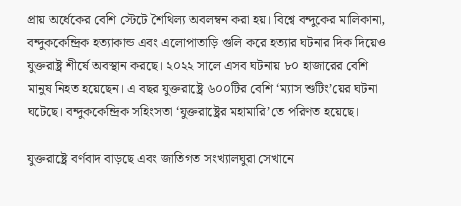প্রায় অর্ধেকের বেশি স্টেটে শৈথিল্য অবলম্বন করা হয়। বিশ্বে বন্দুকের মালিকানা, বন্দুককেন্দ্রিক হত্যাকান্ড এবং এলোপাতাড়ি গুলি করে হত্যার ঘটনার দিক দিয়েও যুক্তরাষ্ট্র শীর্ষে অবস্থান করছে। ২০২২ সালে এসব ঘটনায় ৮০ হাজারের বেশি মানুষ নিহত হয়েছেন। এ বছর যুক্তরাষ্ট্রে ৬০০টির বেশি ‘ম্যাস শুটিং’য়ের ঘটনা ঘটেছে। বন্দুককেন্দ্রিক সহিংসতা ‘যুক্তরাষ্ট্রের মহামারি’তে পরিণত হয়েছে।

যুক্তরাষ্ট্রে বর্ণবাদ বাড়ছে এবং জাতিগত সংখ্যালঘুরা সেখানে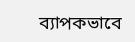ব্যাপকভাবে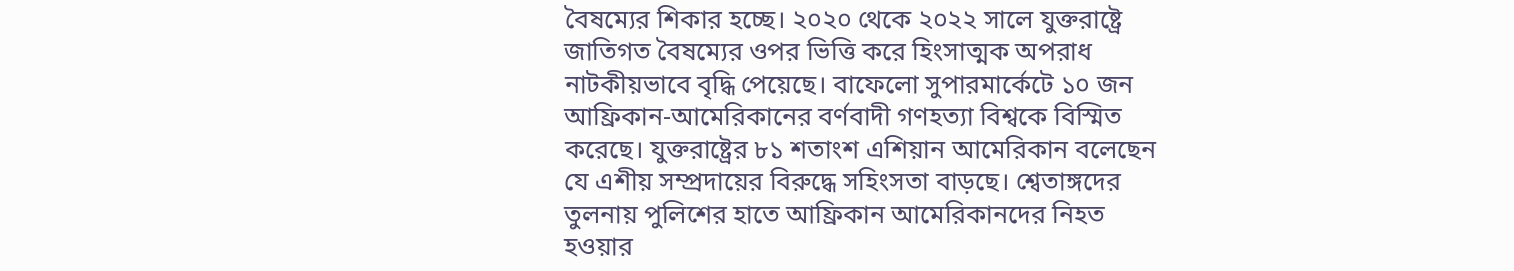বৈষম্যের শিকার হচ্ছে। ২০২০ থেকে ২০২২ সালে যুক্তরাষ্ট্রে জাতিগত বৈষম্যের ওপর ভিত্তি করে হিংসাত্মক অপরাধ নাটকীয়ভাবে বৃদ্ধি পেয়েছে। বাফেলো সুপারমার্কেটে ১০ জন আফ্রিকান-আমেরিকানের বর্ণবাদী গণহত্যা বিশ্বকে বিস্মিত করেছে। যুক্তরাষ্ট্রের ৮১ শতাংশ এশিয়ান আমেরিকান বলেছেন যে এশীয় সম্প্রদায়ের বিরুদ্ধে সহিংসতা বাড়ছে। শ্বেতাঙ্গদের তুলনায় পুলিশের হাতে আফ্রিকান আমেরিকানদের নিহত হওয়ার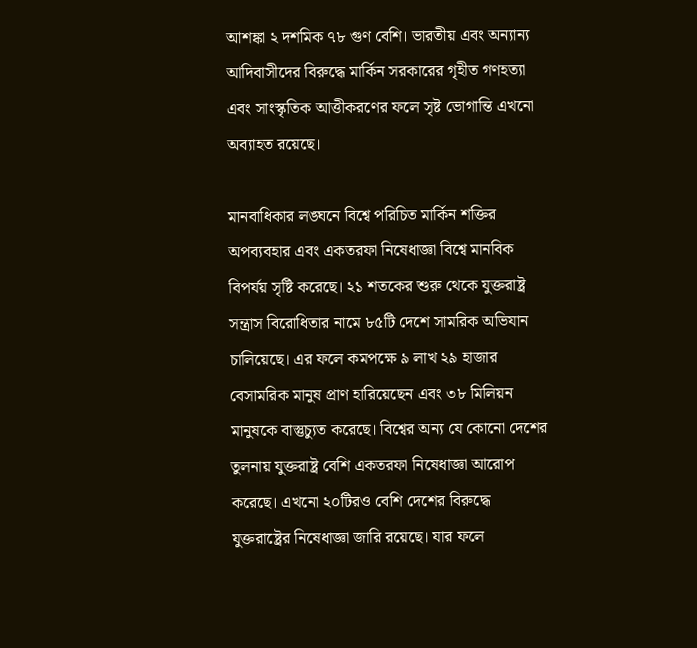আশঙ্কা ২ দশমিক ৭৮ গুণ বেশি। ভারতীয় এবং অন্যান্য আদিবাসীদের বিরুদ্ধে মার্কিন সরকারের গৃহীত গণহত্যা এবং সাংস্কৃতিক আত্তীকরণের ফলে সৃষ্ট ভোগান্তি এখনো অব্যাহত রয়েছে।

মানবাধিকার লঙ্ঘনে বিশ্বে পরিচিত মার্কিন শক্তির অপব্যবহার এবং একতরফা নিষেধাজ্ঞা বিশ্বে মানবিক বিপর্যয় সৃষ্টি করেছে। ২১ শতকের শুরু থেকে যুক্তরাষ্ট্র সন্ত্রাস বিরোধিতার নামে ৮৫টি দেশে সামরিক অভিযান চালিয়েছে। এর ফলে কমপক্ষে ৯ লাখ ২৯ হাজার বেসামরিক মানুষ প্রাণ হারিয়েছেন এবং ৩৮ মিলিয়ন মানুষকে বাস্তুচ্যুত করেছে। বিশ্বের অন্য যে কোনো দেশের তুলনায় যুক্তরাষ্ট্র বেশি একতরফা নিষেধাজ্ঞা আরোপ করেছে। এখনো ২০টিরও বেশি দেশের বিরুদ্ধে যুক্তরাষ্ট্রের নিষেধাজ্ঞা জারি রয়েছে। যার ফলে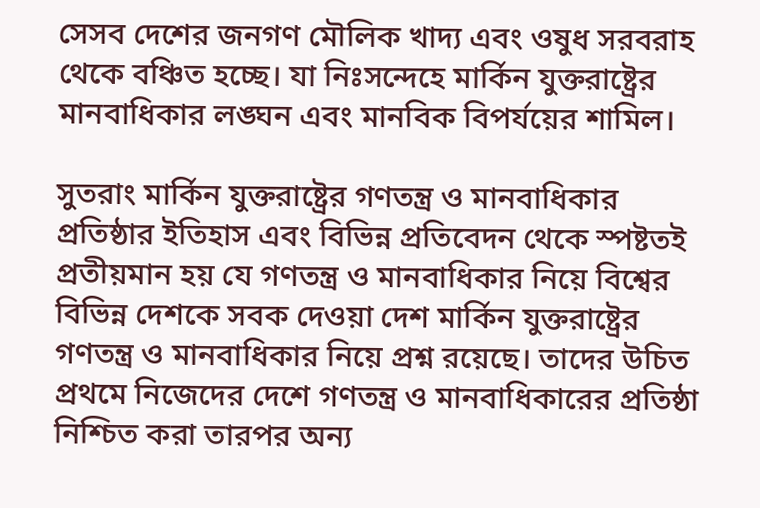সেসব দেশের জনগণ মৌলিক খাদ্য এবং ওষুধ সরবরাহ থেকে বঞ্চিত হচ্ছে। যা নিঃসন্দেহে মার্কিন যুক্তরাষ্ট্রের মানবাধিকার লঙ্ঘন এবং মানবিক বিপর্যয়ের শামিল।

সুতরাং মার্কিন যুক্তরাষ্ট্রের গণতন্ত্র ও মানবাধিকার প্রতিষ্ঠার ইতিহাস এবং বিভিন্ন প্রতিবেদন থেকে স্পষ্টতই প্রতীয়মান হয় যে গণতন্ত্র ও মানবাধিকার নিয়ে বিশ্বের বিভিন্ন দেশকে সবক দেওয়া দেশ মার্কিন যুক্তরাষ্ট্রের গণতন্ত্র ও মানবাধিকার নিয়ে প্রশ্ন রয়েছে। তাদের উচিত প্রথমে নিজেদের দেশে গণতন্ত্র ও মানবাধিকারের প্রতিষ্ঠা নিশ্চিত করা তারপর অন্য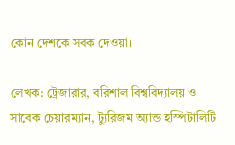কোন দেশকে সবক দেওয়া।

লেখক: ট্রেজারার, বরিশাল বিশ্ববিদ্যালয় ও সাবেক চেয়ারম্যান, ট্যুরিজম অ্যান্ড হস্পিটালিটি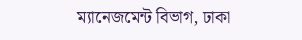ম্যানেজমেন্ট বিভাগ, ঢাকা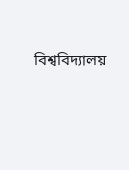বিশ্ববিদ্যালয়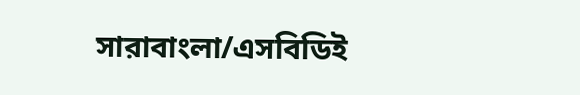সারাবাংলা/এসবিডিই